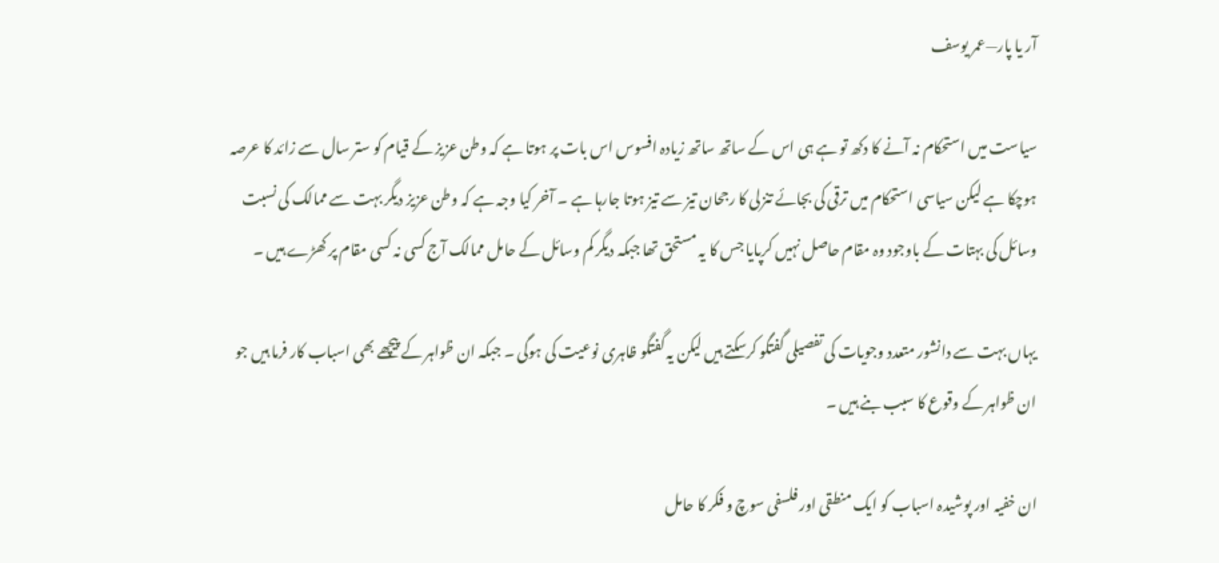آر یا پار—عمر یوسف

سیاست میں استحکام نہ آنے کا دکھ تو ہے ہی اس کے ساتھ ساتھ زیادہ افسوس اس بات پر ہوتا ہے کہ وطن عزیز کے قیام کو ستر سال سے زائد کا عرصہ ہوچکا ہے لیکن سیاسی استحکام میں ترقی کی بجائے تنزلی کا رجحان تیز سے تیز ہوتا جارہا ہے ۔ آخر کیا وجہ ہے کہ وطن عزیز دیگر بہت سے ممالک کی نسبت وسائل کی بہتات کے باوجود وہ مقام حاصل نہیں کرپایا جس کا یہ مستحق تھا جبکہ دیگر کم وسائل کے حامل ممالک آج کسی نہ کسی مقام پر کھڑے ہیں ۔

یہاں بہت سے دانشور متعدد وجویات کی تفصیلی گفتگو کرسکتے ہیں لیکن یہ گفتگو ظاہری نوعیت کی ہوگی ۔ جبکہ ان ظواہر کے پیچھے بھی اسباب کار فرما ہیں جو ان ظواہر کے وقوع کا سبب بنے ہیں ۔

ان خفیہ اور پوشیدہ اسباب کو ایک منطقی اور فلسفی سوچ و فکر کا حامل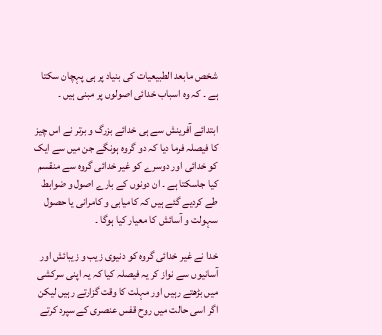شخص مابعد الطبیعیات کی بنیاد پر ہی پہچان سکتا ہے ۔ کہ وہ اسباب خدائی اصولوں پر مبنی ہیں ۔

ابتدائے آفرینش سے ہی خدائے بزرگ و برتر نے اس چیز کا فیصلہ فرما دیا کہ دو گروہ ہونگے جن میں سے ایک کو خدائی اور دوسرے کو غیر خدائی گروہ سے منقسم کیا جاسکتا ہے ۔ ان دونوں کے بارے اصول و ضوابط طے کردیے گئے ہیں کہ کامیابی و کامرانی یا حصول سہولت و آسائش کا معیار کیا ہوگا ۔

خدا نے غیر خدائی گروہ کو دنیوی زیب و زیبائش اور آسانیوں سے نواز کر یہ فیصلہ کیا کہ یہ اپنی سرکشی میں بڑھتے رہیں اور مہلت کا وقت گزارتے رہیں لیکن اگر اسی حالت میں روح قفس عنصری کے سپرد کرتے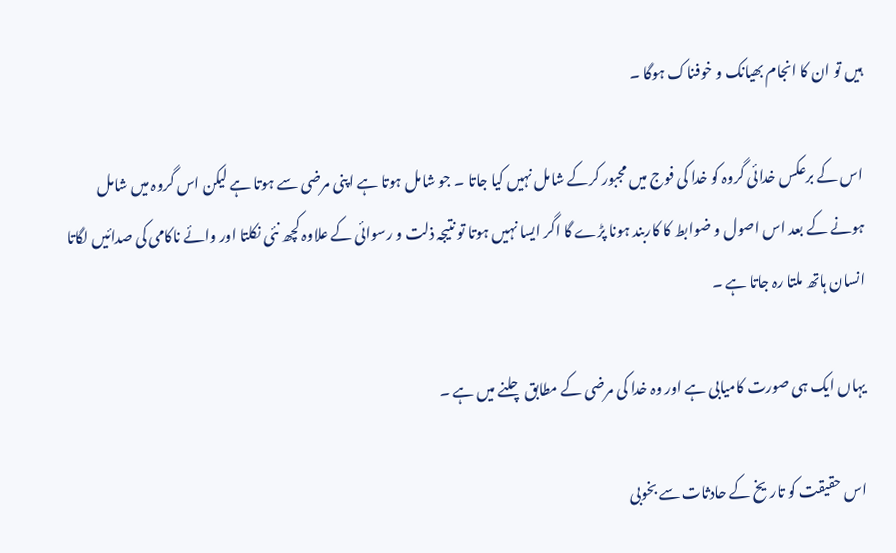ہیں تو ان کا انجام بھیانک و خوفناک ہوگا ۔

اس کے برعکس خدائی گروہ کو خدا کی فوج میں مجبور کرکے شامل نہیں کیا جاتا ۔ جو شامل ہوتا ہے اپنی مرضی سے ہوتا ہے لیکن اس گروہ میں شامل ہونے کے بعد اس اصول و ضوابط کا کاربند ہونا پڑے گا اگر ایسا نہیں ہوتا تو نتیجہ ذلت و رسوائی کے علاوہ کچھ نئی نکلتا اور وائے ناکامی کی صدائیں لگاتا انسان ہاتھ ملتا رہ جاتا ہے ۔

یہاں ایک ہی صورت کامیابی ہے اور وہ خدا کی مرضی کے مطابق چلنے میں ہے ۔

اس حقیقت کو تاریخ کے حادثات سے بخوبی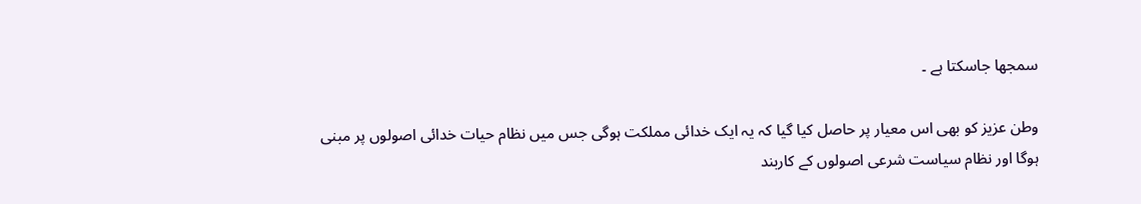سمجھا جاسکتا ہے ۔

وطن عزیز کو بھی اس معیار پر حاصل کیا گیا کہ یہ ایک خدائی مملکت ہوگی جس میں نظام حیات خدائی اصولوں پر مبنی ہوگا اور نظام سیاست شرعی اصولوں کے کاربند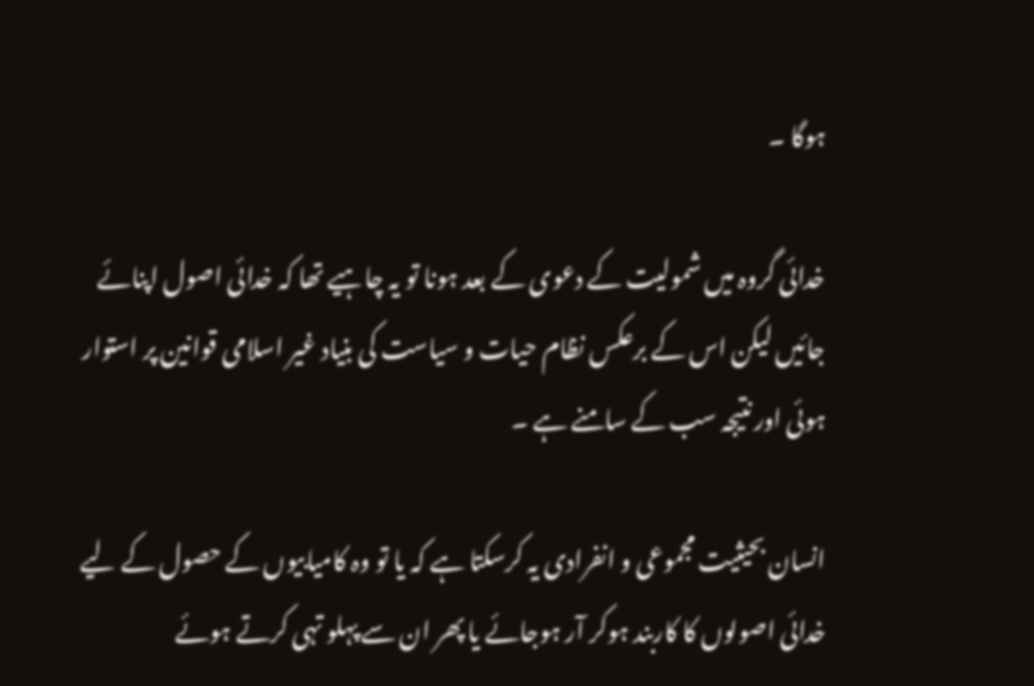ہوگا ۔

خدائی گروہ میں شمولیت کے دعوی کے بعد ہونا تو یہ چاہیے تھا کہ خدائی اصول اپنائے جائیں لیکن اس کے برعکس نظام حیات و سیاست کی بنیاد غیر اسلامی قوانین پر استوار ہوئی اور نتیجہ سب کے سامنے ہے ۔

انسان بحیثیت مجموعی و انفرادی یہ کرسکتا ہے کہ یا تو وہ کامیابیوں کے حصول کے لیے خدائی اصولوں کا کاربند ہوکر آر ہوجائے یا پھر ان سے پہلو تہی کرتے ہوئے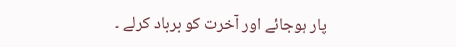پار ہوجائے اور آخرت کو برباد کرلے ۔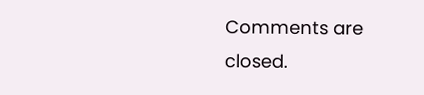Comments are closed.